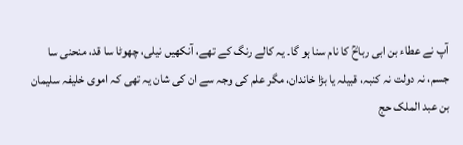آپ نے عطاء بن ابی رباحؒ کا نام سنا ہو گا۔ یہ کالے رنگ کے تھے، آنکھیں نیلی، چھوٹا سا قد، منحنی سا جسم، نہ دولت نہ کنبہ، قبیلہ یا بڑا خاندان، مگر علم کی وجہ سے ان کی شان یہ تھی کہ اموی خلیفہ سلیمان بن عبد الملک حج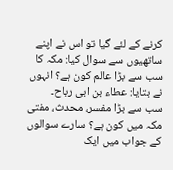کرنے کے لئے گیا تو اس نے اپنے ساتھیوں سے سوال کیا: مکہ کا سب سے بڑا عالم کون ہے؟ انہوں نے بتایا: عطاء بن ابی رباح۔
سب سے بڑا مفسر، محدث، مفتی مکہ میں کون ہے؟ سارے سوالوں کے جواب میں ایک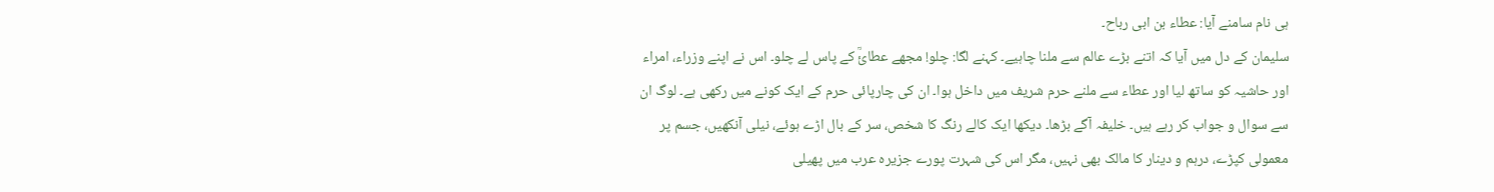ہی نام سامنے آیا: عطاء بن ابی رباح۔
سلیمان کے دل میں آیا کہ اتنے بڑے عالم سے ملنا چاہیے۔ کہنے لگا: چلو! مجھے عطائؒ کے پاس لے چلو۔ اس نے اپنے وزراء، امراء اور حاشیہ کو ساتھ لیا اور عطاء سے ملنے حرم شریف میں داخل ہوا۔ ان کی چارپائی حرم کے ایک کونے میں رکھی ہے۔ لوگ ان سے سوال و جواب کر رہے ہیں۔ خلیفہ آگے بڑھا۔ دیکھا ایک کالے رنگ کا شخص، سر کے بال اڑے ہوئے، نیلی آنکھیں، جسم پر معمولی کپڑے، درہم و دینار کا مالک بھی نہیں، مگر اس کی شہرت پورے جزیرہ عرب میں پھیلی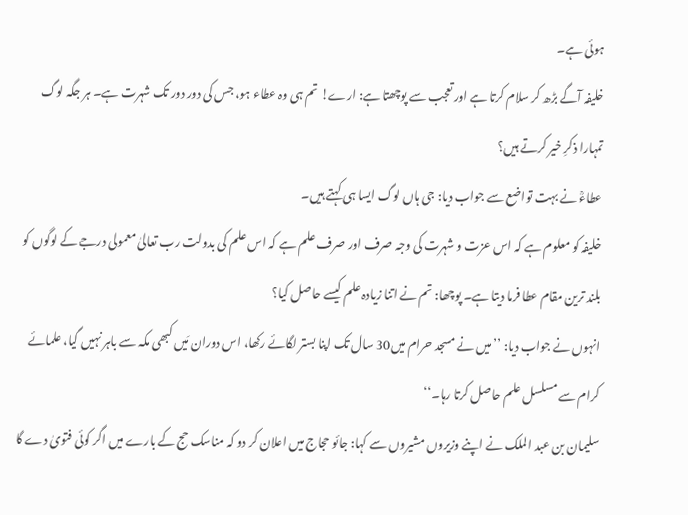ہوئی ہے۔
خلیفہ آگے بڑھ کر سلام کرتا ہے اور تعجب سے پوچھتا ہے: ارے! تم ہی وہ عطاء ہو، جس کی دور دور تک شہرت ہے۔ ہر جگہ لوگ تمہارا ذکرِ خیر کرتے ہیں؟
عطاءؒ نے بہت تواضع سے جواب دیا: جی ہاں لوگ ایسا ہی کہتے ہیں۔
خلیفہ کو معلوم ہے کہ اس عزت و شہرت کی وجہ صرف اور صرف علم ہے کہ اس علم کی بدولت رب تعالیٰ معمولی درجے کے لوگوں کو بلند ترین مقام عطا فرما دیتا ہے۔ پوچھا: تم نے اتنا زیادہ علم کیسے حاصل کیا؟
انہوں نے جواب دیا: ’’میں نے مسجد حرام میں30 سال تک اپنا بستر لگائے رکھا، اس دوران مَیں کبھی مکہ سے باہر نہیں گیا، علمائے کرام سے مسلسل علم حاصل کرتا رہا۔‘‘
سلیمان بن عبد الملک نے اپنے وزیروں مشیروں سے کہا: جائو حجاج میں اعلان کر دو کہ مناسک حج کے بارے میں اگر کوئی فتویٰ دے گا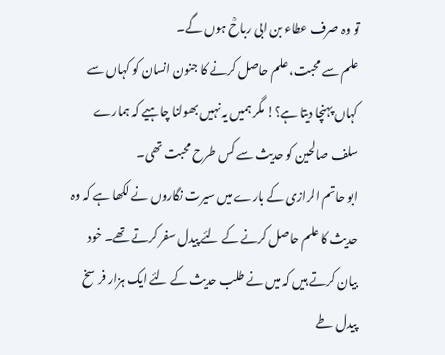تو وہ صرف عطاء بن ابی رباحؒ ہوں گے۔
علم سے محبت، علم حاصل کرنے کا جنون انسان کو کہاں سے کہاں پہنچا دیتا ہے؟! مگر ہمیں یہ نہیں بھولنا چاہیے کہ ہمارے سلف صالحین کو حدیث سے کس طرح محبت تھی۔
ابو حاتم الرازی کے بارے میں سیرت نگاروں نے لکھا ہے کہ وہ حدیث کا علم حاصل کرنے کے لئے پیدل سفر کرتے تھے۔ خود بیان کرتے ہیں کہ میں نے طلب حدیث کے لئے ایک ہزار فرسخ پیدل طے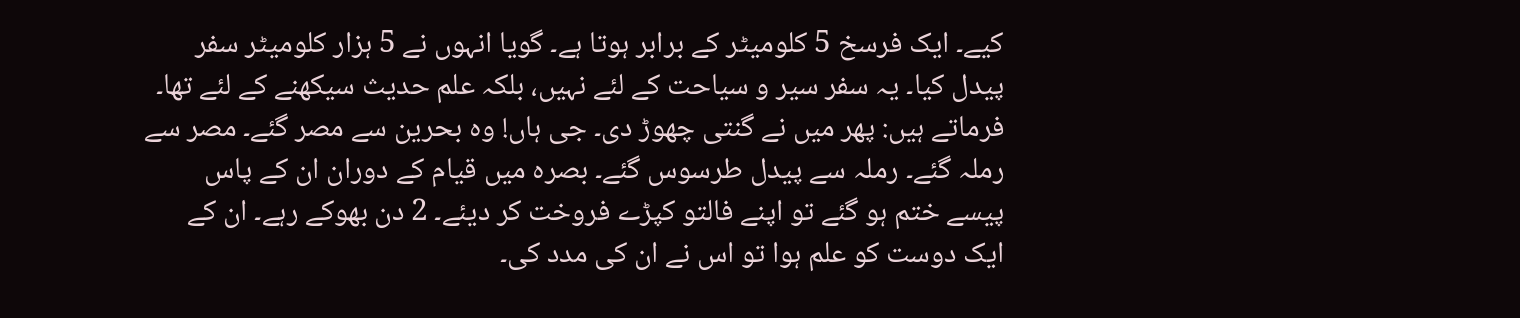کیے۔ ایک فرسخ 5 کلومیٹر کے برابر ہوتا ہے۔ گویا انہوں نے 5 ہزار کلومیٹر سفر پیدل کیا۔ یہ سفر سیر و سیاحت کے لئے نہیں، بلکہ علم حدیث سیکھنے کے لئے تھا۔ فرماتے ہیں: پھر میں نے گنتی چھوڑ دی۔ جی ہاں! وہ بحرین سے مصر گئے۔ مصر سے رملہ گئے۔ رملہ سے پیدل طرسوس گئے۔ بصرہ میں قیام کے دوران ان کے پاس پیسے ختم ہو گئے تو اپنے فالتو کپڑے فروخت کر دیئے۔ 2 دن بھوکے رہے۔ ان کے ایک دوست کو علم ہوا تو اس نے ان کی مدد کی۔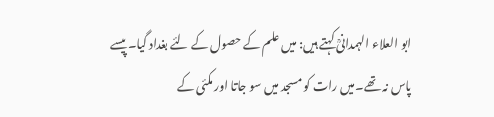ابو العلاء الہمدانیؒ کہتے ہیں: میں علم کے حصول کے لئے بغداد گیا۔ پیسے پاس نہ تھے۔میں رات کو مسجد میں سو جاتا اور مکئی کے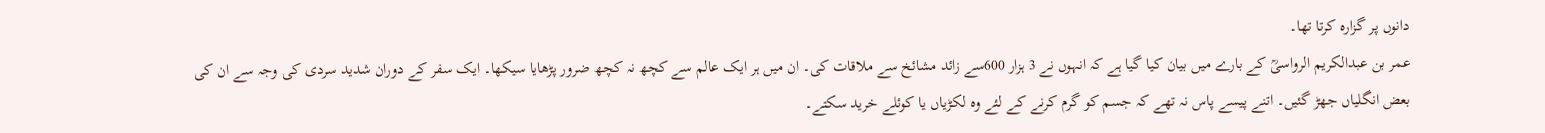دانوں پر گزارہ کرتا تھا۔
عمر بن عبدالکریم الرواسیؒ کے بارے میں بیان کیا گیا ہے کہ انہوں نے 3 ہزار 600سے زائد مشائخ سے ملاقات کی۔ ان میں ہر ایک عالم سے کچھ نہ کچھ ضرور پڑھایا سیکھا۔ ایک سفر کے دوران شدید سردی کی وجہ سے ان کی بعض انگلیاں جھڑ گئیں۔ اتنے پیسے پاس نہ تھے کہ جسم کو گرم کرنے کے لئے وہ لکڑیاں یا کوئلے خرید سکتے۔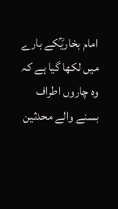امام بخاریؒکے بارے میں لکھا گیا ہے کہ وہ چاروں اطراف بسنے والے محدثین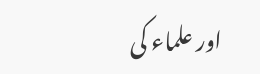اور علماء کی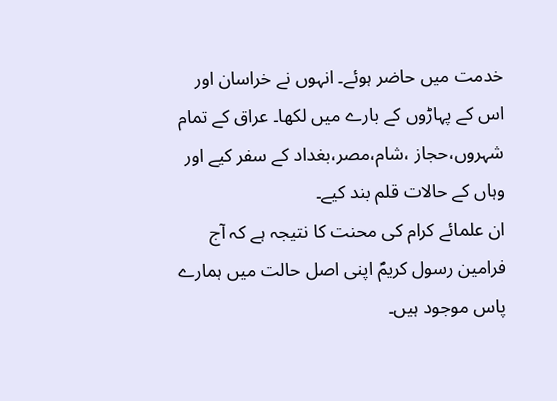خدمت میں حاضر ہوئے۔ انہوں نے خراسان اور اس کے پہاڑوں کے بارے میں لکھا۔ عراق کے تمام شہروں،حجاز ،شام،مصر،بغداد کے سفر کیے اور وہاں کے حالات قلم بند کیے۔
ان علمائے کرام کی محنت کا نتیجہ ہے کہ آج فرامین رسول کریمؐ اپنی اصل حالت میں ہمارے پاس موجود ہیں۔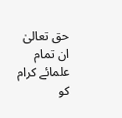حق تعالیٰ ان تمام علمائے کرام کو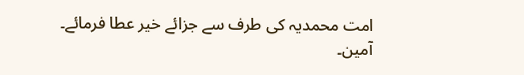امت محمدیہ کی طرف سے جزائے خیر عطا فرمائے۔ آمین۔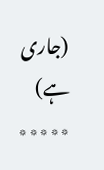(جاری ہے)
٭٭٭٭٭